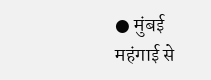● मुंबई
महंगाई से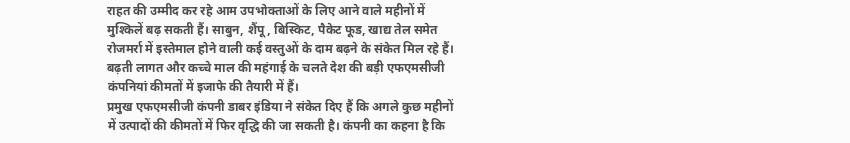राहत की उम्मीद कर रहे आम उपभोक्ताओं के लिए आने वाले महीनों में मुश्किलें बढ़ सकती हैं। साबुन, शैंपू, बिस्किट, पैकेट फूड, खाद्य तेल समेत रोजमर्रा में इस्तेमाल होने वाली कई वस्तुओं के दाम बढ़ने के संकेत मिल रहे हैं। बढ़ती लागत और कच्चे माल की महंगाई के चलते देश की बड़ी एफएमसीजी कंपनियां कीमतों में इजाफे की तैयारी में हैं।
प्रमुख एफएमसीजी कंपनी डाबर इंडिया ने संकेत दिए हैं कि अगले कुछ महीनों में उत्पादों की कीमतों में फिर वृद्धि की जा सकती है। कंपनी का कहना है कि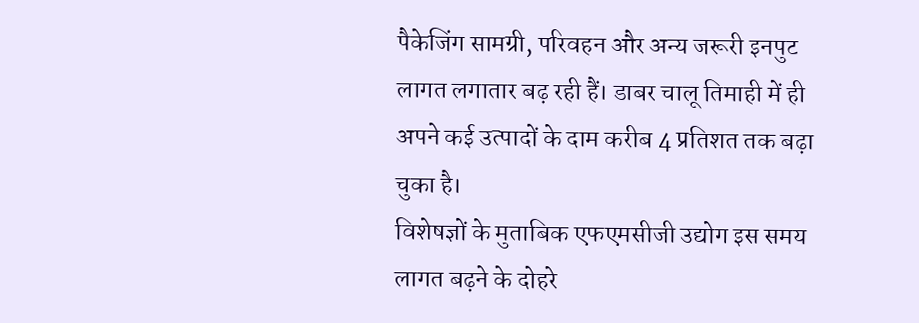पैकेजिंग सामग्री, परिवहन और अन्य जरूरी इनपुट लागत लगातार बढ़ रही हैं। डाबर चालू तिमाही में ही अपने कई उत्पादों के दाम करीब 4 प्रतिशत तक बढ़ा चुका है।
विशेषज्ञों के मुताबिक एफएमसीजी उद्योग इस समय लागत बढ़ने के दोहरे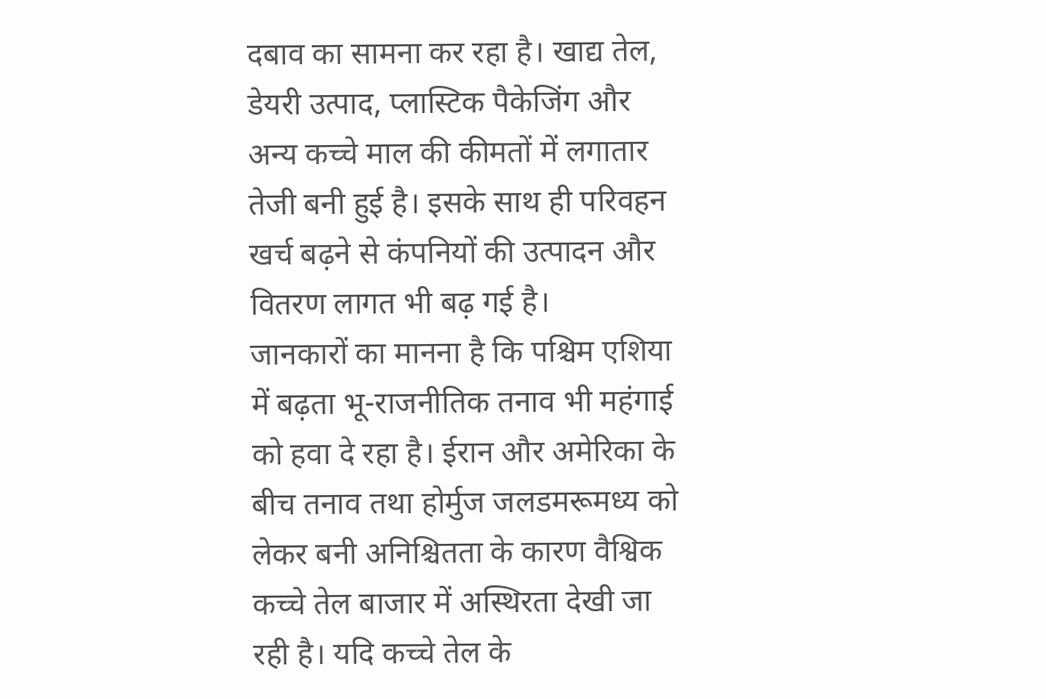दबाव का सामना कर रहा है। खाद्य तेल, डेयरी उत्पाद, प्लास्टिक पैकेजिंग और अन्य कच्चे माल की कीमतों में लगातार तेजी बनी हुई है। इसके साथ ही परिवहन खर्च बढ़ने से कंपनियों की उत्पादन और वितरण लागत भी बढ़ गई है।
जानकारों का मानना है कि पश्चिम एशिया में बढ़ता भू-राजनीतिक तनाव भी महंगाई को हवा दे रहा है। ईरान और अमेरिका के बीच तनाव तथा होर्मुज जलडमरूमध्य को लेकर बनी अनिश्चितता के कारण वैश्विक कच्चे तेल बाजार में अस्थिरता देखी जा रही है। यदि कच्चे तेल के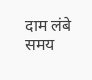दाम लंबे समय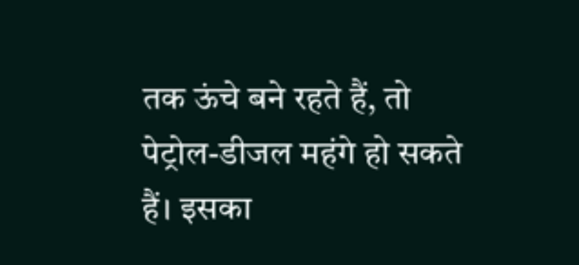तक ऊंचे बने रहते हैं, तो पेट्रोल-डीजल महंगे हो सकते हैं। इसका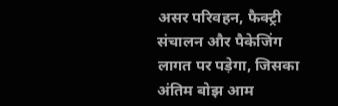असर परिवहन, फैक्ट्री संचालन और पैकेजिंग लागत पर पड़ेगा, जिसका अंतिम बोझ आम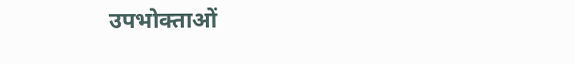उपभोक्ताओं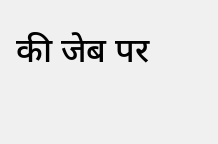की जेब पर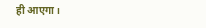ही आएगा।